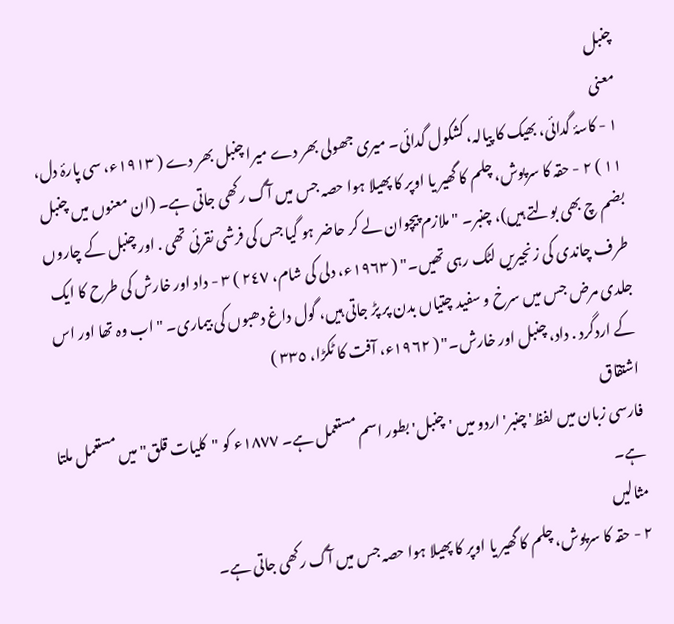چنبل
معنی
١ - کاسۂ گدائی، بھیک کا پیالہ، کشکول گدائی۔ میری جھولی بھر دے میرا چنبل بھر دے ( ١٩١٣ء، سی پارۂ دل، ١١ ) ٢ - حقہ کا سرپوش، چلم کا گھیر یا اوپر کا پھیلا ہوا حصہ جس میں آگ رکھی جاتی ہے۔ (ان معنوں میں چنبل بضم چ بھی بولتے ہیں)، چنبر۔ "ملازم پیچوان لے کر حاضر ہو گیا جس کی فرشی نقرئی تھی . اور چنبل کے چاروں طرف چاندی کی زنجیریں لٹک رہی تھیں۔" ( ١٩٦٣ء، دلی کی شام، ٢٤٧ ) ٣ - داد اور خارش کی طرح کا ایک جلدی مرض جس میں سرخ و سفید چتیاں بدن پر پڑ جاتی ہیں، گول داغ دھبوں کی بیماری۔ "اب وہ تھا اور اس کے اردگرد . داد، چنبل اور خارش۔" ( ١٩٦٢ء، آفت کا ٹکڑا، ٣٣٥ )
اشتقاق
فارسی زبان میں لفظ'چنبر' اردو میں 'چنبل' بطور اسم مستعمل ہے۔ ١٨٧٧ء کو "کلیات قلق" میں مستعمل ملتا ہے۔
مثالیں
٢ - حقہ کا سرپوش، چلم کا گھیر یا اوپر کا پھیلا ہوا حصہ جس میں آگ رکھی جاتی ہے۔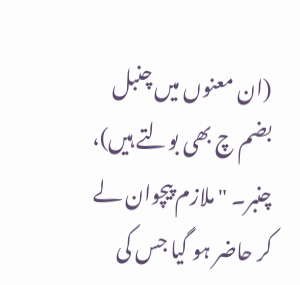(ان معنوں میں چنبل بضم چ بھی بولتے ہیں)، چنبر۔ "ملازم پیچوان لے کر حاضر ہو گیا جس کی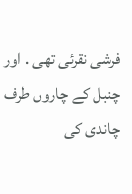فرشی نقرئی تھی . اور چنبل کے چاروں طرف چاندی کی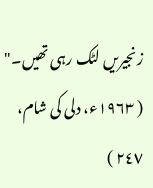زنجیریں لٹک رہی تھیں۔" ( ١٩٦٣ء، دلی کی شام، ٢٤٧ )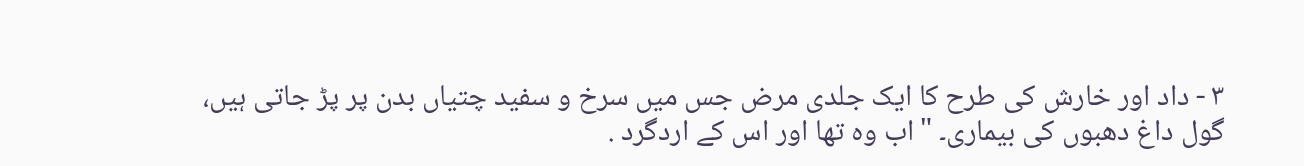٣ - داد اور خارش کی طرح کا ایک جلدی مرض جس میں سرخ و سفید چتیاں بدن پر پڑ جاتی ہیں، گول داغ دھبوں کی بیماری۔ "اب وہ تھا اور اس کے اردگرد .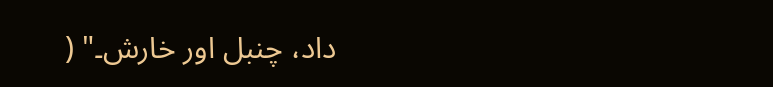داد، چنبل اور خارش۔" (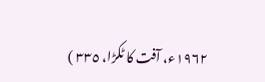١٩٦٢ء، آفت کا ٹکڑا، ٣٣٥ )